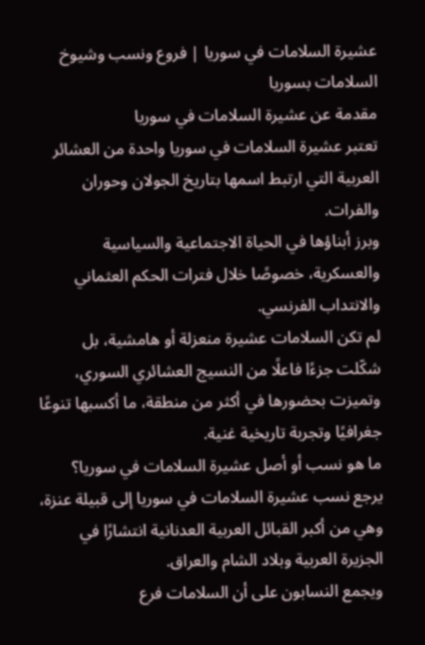عشيرة السلامات في سوريا | فروع ونسب وشيوخ السلامات بسوريا
مقدمة عن عشيرة السلامات في سوريا
تعتبر عشيرة السلامات في سوريا واحدة من العشائر العربية التي ارتبط اسمها بتاريخ الجولان وحوران والفرات.
وبرز أبناؤها في الحياة الاجتماعية والسياسية والعسكرية، خصوصًا خلال فترات الحكم العثماني والانتداب الفرنسي.
لم تكن السلامات عشيرة منعزلة أو هامشية، بل شكّلت جزءًا فاعلًا من النسيج العشائري السوري، وتميزت بحضورها في أكثر من منطقة، ما أكسبها تنوعًا جغرافيًا وتجربة تاريخية غنية.
ما هو نسب أو أصل عشيرة السلامات في سوريا؟
يرجع نسب عشيرة السلامات في سوريا إلى قبيلة عنزة، وهي من أكبر القبائل العربية العدنانية انتشارًا في الجزيرة العربية وبلاد الشام والعراق.
ويجمع النسابون على أن السلامات فرع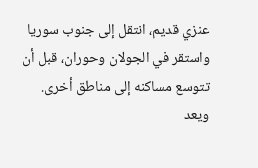عنزي قديم، انتقل إلى جنوب سوريا واستقر في الجولان وحوران، قبل أن تتوسع مساكنه إلى مناطق أخرى.
ويعد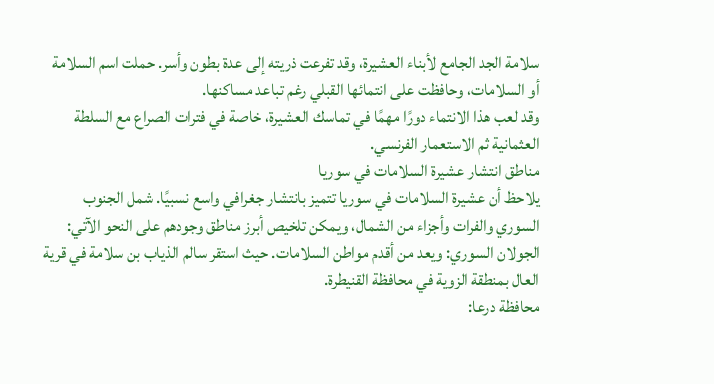سلامة الجد الجامع لأبناء العشيرة، وقد تفرعت ذريته إلى عدة بطون وأسر. حملت اسم السلامة أو السلامات، وحافظت على انتمائها القبلي رغم تباعد مساكنها.
وقد لعب هذا الانتماء دورًا مهمًا في تماسك العشيرة، خاصة في فترات الصراع مع السلطة العثمانية ثم الاستعمار الفرنسي.
مناطق انتشار عشيرة السلامات في سوريا
يلاحظ أن عشيرة السلامات في سوريا تتميز بانتشار جغرافي واسع نسبيًا. شمل الجنوب السوري والفرات وأجزاء من الشمال، ويمكن تلخيص أبرز مناطق وجودهم على النحو الآتي:
الجولان السوري: ويعد من أقدم مواطن السلامات. حيث استقر سالم الذياب بن سلامة في قرية العال بمنطقة الزوية في محافظة القنيطرة.
محافظة درعا: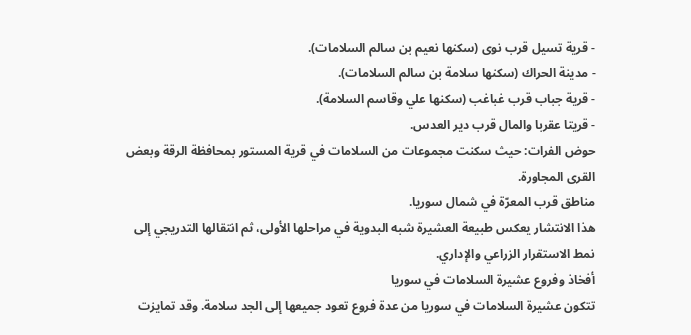- قرية تسيل قرب نوى (سكنها نعيم بن سالم السلامات).
- مدينة الحراك (سكنها سلامة بن سالم السلامات).
- قرية جباب قرب غباغب (سكنها علي وقاسم السلامة).
- قريتا عقربا والمال قرب دير العدس.
حوض الفرات: حيث سكنت مجموعات من السلامات في قرية المستور بمحافظة الرقة وبعض القرى المجاورة.
مناطق قرب المعرّة في شمال سوريا.
هذا الانتشار يعكس طبيعة العشيرة شبه البدوية في مراحلها الأولى، ثم انتقالها التدريجي إلى نمط الاستقرار الزراعي والإداري.
أفخاذ وفروع عشيرة السلامات في سوريا
تتكون عشيرة السلامات في سوريا من عدة فروع تعود جميعها إلى الجد سلامة. وقد تمايزت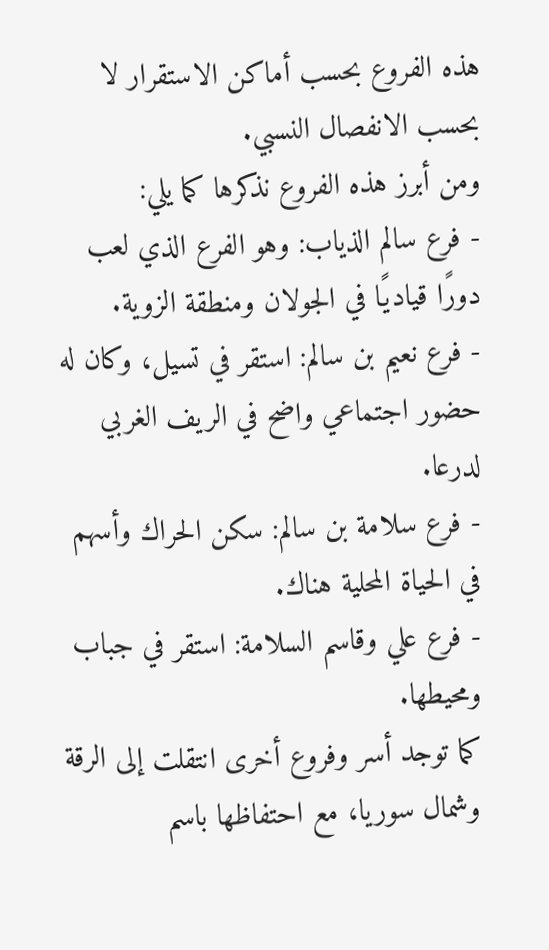هذه الفروع بحسب أماكن الاستقرار لا بحسب الانفصال النسبي.
ومن أبرز هذه الفروع نذكرها كما يلي:
- فرع سالم الذياب: وهو الفرع الذي لعب دورًا قياديًا في الجولان ومنطقة الزوية.
- فرع نعيم بن سالم: استقر في تسيل، وكان له حضور اجتماعي واضح في الريف الغربي لدرعا.
- فرع سلامة بن سالم: سكن الحراك وأسهم في الحياة المحلية هناك.
- فرع علي وقاسم السلامة: استقر في جباب ومحيطها.
كما توجد أسر وفروع أخرى انتقلت إلى الرقة وشمال سوريا، مع احتفاظها باسم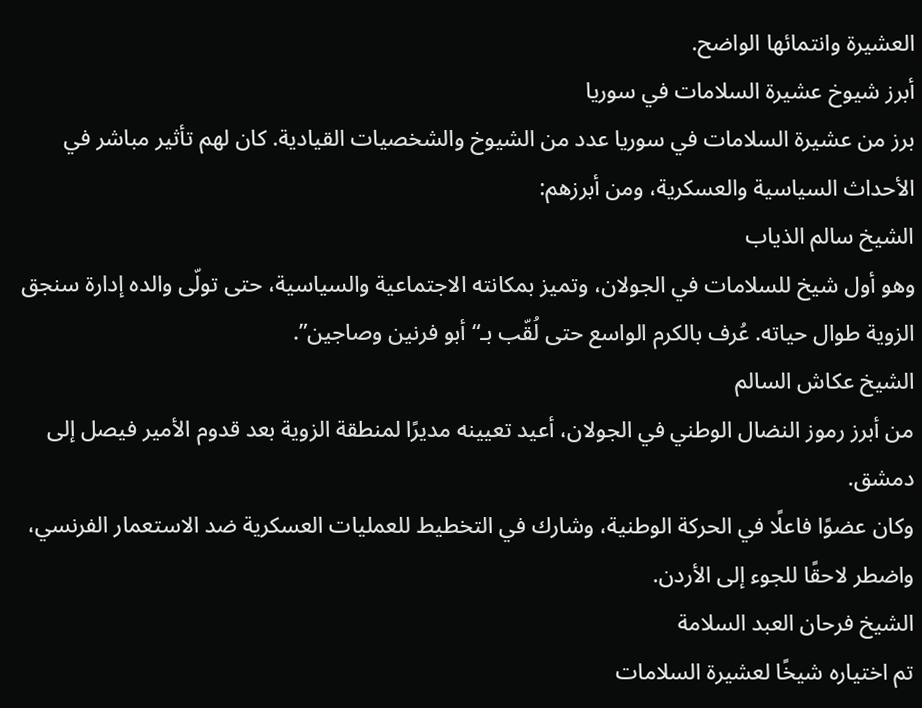العشيرة وانتمائها الواضح.
أبرز شيوخ عشيرة السلامات في سوريا
برز من عشيرة السلامات في سوريا عدد من الشيوخ والشخصيات القيادية. كان لهم تأثير مباشر في الأحداث السياسية والعسكرية، ومن أبرزهم:
الشيخ سالم الذياب
وهو أول شيخ للسلامات في الجولان، وتميز بمكانته الاجتماعية والسياسية، حتى تولّى والده إدارة سنجق الزوية طوال حياته. عُرف بالكرم الواسع حتى لُقّب بـ“أبو فرنين وصاجين”.
الشيخ عكاش السالم
من أبرز رموز النضال الوطني في الجولان، أعيد تعيينه مديرًا لمنطقة الزوية بعد قدوم الأمير فيصل إلى دمشق.
وكان عضوًا فاعلًا في الحركة الوطنية، وشارك في التخطيط للعمليات العسكرية ضد الاستعمار الفرنسي، واضطر لاحقًا للجوء إلى الأردن.
الشيخ فرحان العبد السلامة
تم اختياره شيخًا لعشيرة السلامات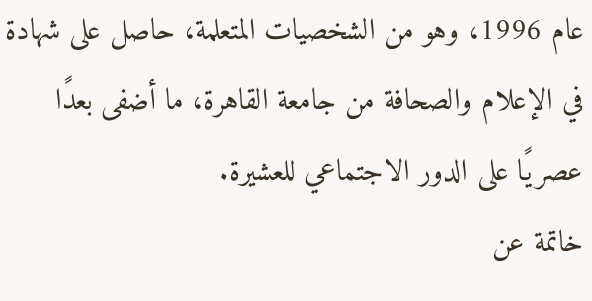عام 1996، وهو من الشخصيات المتعلمة، حاصل على شهادة في الإعلام والصحافة من جامعة القاهرة، ما أضفى بعدًا عصريًا على الدور الاجتماعي للعشيرة.
خاتمة عن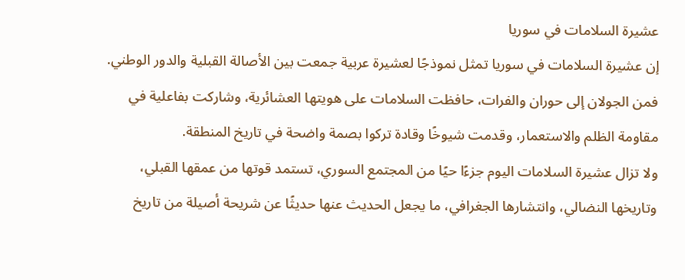عشيرة السلامات في سوريا
إن عشيرة السلامات في سوريا تمثل نموذجًا لعشيرة عربية جمعت بين الأصالة القبلية والدور الوطني.
فمن الجولان إلى حوران والفرات، حافظت السلامات على هويتها العشائرية، وشاركت بفاعلية في مقاومة الظلم والاستعمار، وقدمت شيوخًا وقادة تركوا بصمة واضحة في تاريخ المنطقة.
ولا تزال عشيرة السلامات اليوم جزءًا حيًا من المجتمع السوري، تستمد قوتها من عمقها القبلي، وتاريخها النضالي، وانتشارها الجغرافي، ما يجعل الحديث عنها حديثًا عن شريحة أصيلة من تاريخ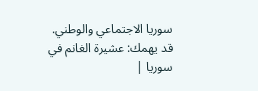سوريا الاجتماعي والوطني.
قد يهمك: عشيرة الغانم في سوريا |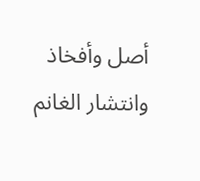أصل وأفخاذ وانتشار الغانم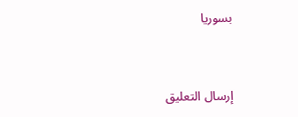بسوريا



إرسال التعليق